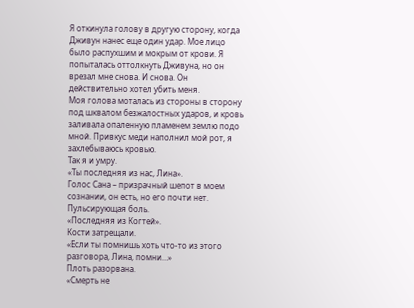Я откинула голову в другую сторону, когда Дживун нанес еще один удар. Мое лицо было распухшим и мокрым от крови. Я попыталась оттолкнуть Дживуна, но он врезал мне снова. И снова. Он действительно хотел убить меня.
Моя голова моталась из стороны в сторону под шквалом безжалостных ударов, и кровь заливала опаленную пламенем землю подо мной. Привкус меди наполнил мой рот, я захлебываюсь кровью.
Так я и умру.
«Ты последняя из нас, Лина».
Голос Сана – призрачный шепот в моем сознании, он есть, но его почти нет.
Пульсирующая боль.
«Последняя из Когтей».
Кости затрещали.
«Если ты помнишь хоть что-то из этого разговора, Лина, помни…»
Плоть разорвана.
«Смерть не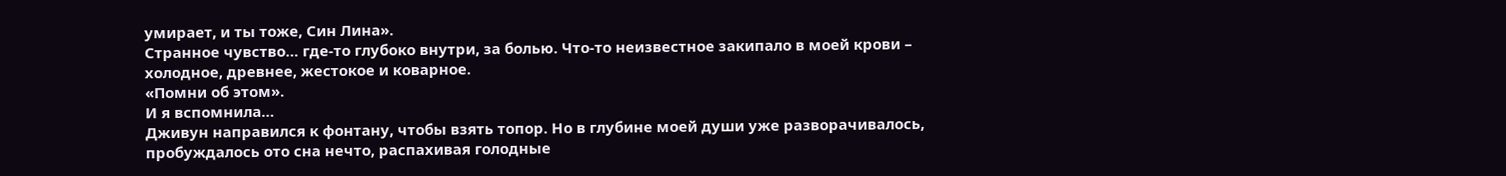умирает, и ты тоже, Син Лина».
Странное чувство… где-то глубоко внутри, за болью. Что-то неизвестное закипало в моей крови – холодное, древнее, жестокое и коварное.
«Помни об этом».
И я вспомнила…
Дживун направился к фонтану, чтобы взять топор. Но в глубине моей души уже разворачивалось, пробуждалось ото сна нечто, распахивая голодные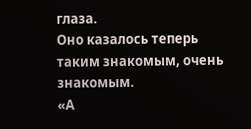глаза.
Оно казалось теперь таким знакомым, очень знакомым.
«А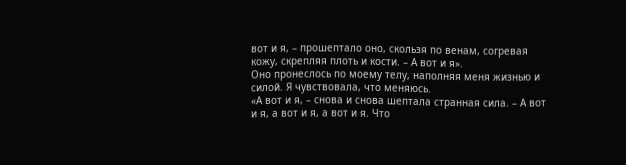вот и я, – прошептало оно, скользя по венам, согревая кожу, скрепляя плоть и кости. – А вот и я».
Оно пронеслось по моему телу, наполняя меня жизнью и силой. Я чувствовала, что меняюсь.
«А вот и я, – снова и снова шептала странная сила. – А вот и я, а вот и я, а вот и я. Что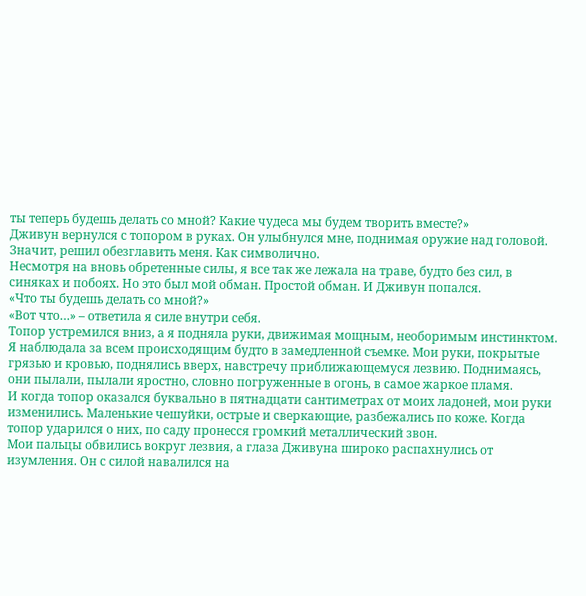ты теперь будешь делать со мной? Какие чудеса мы будем творить вместе?»
Дживун вернулся с топором в руках. Он улыбнулся мне, поднимая оружие над головой. Значит, решил обезглавить меня. Как символично.
Несмотря на вновь обретенные силы, я все так же лежала на траве, будто без сил, в синяках и побоях. Но это был мой обман. Простой обман. И Дживун попался.
«Что ты будешь делать со мной?»
«Вот что…» – ответила я силе внутри себя.
Топор устремился вниз, а я подняла руки, движимая мощным, необоримым инстинктом.
Я наблюдала за всем происходящим будто в замедленной съемке. Мои руки, покрытые грязью и кровью, поднялись вверх, навстречу приближающемуся лезвию. Поднимаясь, они пылали, пылали яростно, словно погруженные в огонь, в самое жаркое пламя.
И когда топор оказался буквально в пятнадцати сантиметрах от моих ладоней, мои руки изменились. Маленькие чешуйки, острые и сверкающие, разбежались по коже. Когда топор ударился о них, по саду пронесся громкий металлический звон.
Мои пальцы обвились вокруг лезвия, а глаза Дживуна широко распахнулись от изумления. Он с силой навалился на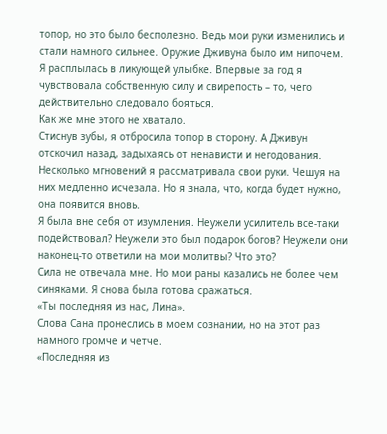топор, но это было бесполезно. Ведь мои руки изменились и стали намного сильнее. Оружие Дживуна было им нипочем.
Я расплылась в ликующей улыбке. Впервые за год я чувствовала собственную силу и свирепость – то, чего действительно следовало бояться.
Как же мне этого не хватало.
Стиснув зубы, я отбросила топор в сторону. А Дживун отскочил назад, задыхаясь от ненависти и негодования.
Несколько мгновений я рассматривала свои руки. Чешуя на них медленно исчезала. Но я знала, что, когда будет нужно, она появится вновь.
Я была вне себя от изумления. Неужели усилитель все-таки подействовал? Неужели это был подарок богов? Неужели они наконец-то ответили на мои молитвы? Что это?
Сила не отвечала мне. Но мои раны казались не более чем синяками. Я снова была готова сражаться.
«Ты последняя из нас, Лина».
Слова Сана пронеслись в моем сознании, но на этот раз намного громче и четче.
«Последняя из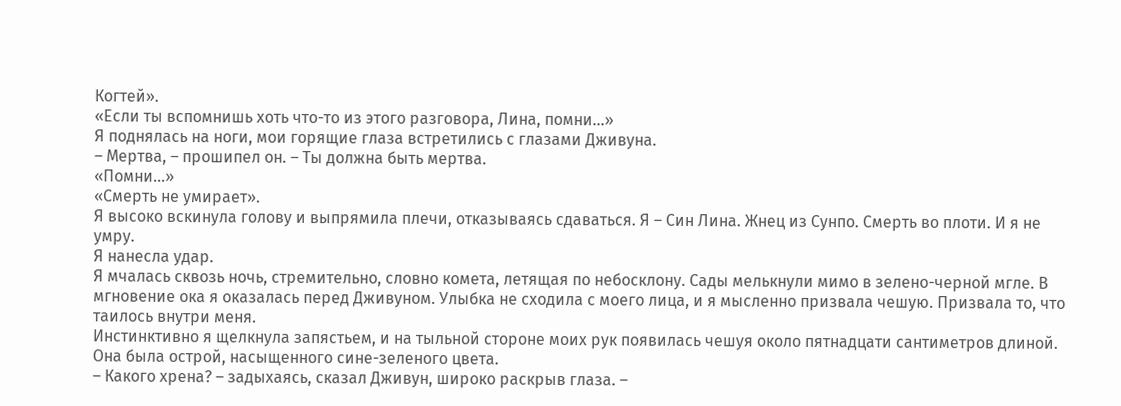Когтей».
«Если ты вспомнишь хоть что-то из этого разговора, Лина, помни…»
Я поднялась на ноги, мои горящие глаза встретились с глазами Дживуна.
– Мертва, – прошипел он. – Ты должна быть мертва.
«Помни…»
«Смерть не умирает».
Я высоко вскинула голову и выпрямила плечи, отказываясь сдаваться. Я – Син Лина. Жнец из Сунпо. Смерть во плоти. И я не умру.
Я нанесла удар.
Я мчалась сквозь ночь, стремительно, словно комета, летящая по небосклону. Сады мелькнули мимо в зелено-черной мгле. В мгновение ока я оказалась перед Дживуном. Улыбка не сходила с моего лица, и я мысленно призвала чешую. Призвала то, что таилось внутри меня.
Инстинктивно я щелкнула запястьем, и на тыльной стороне моих рук появилась чешуя около пятнадцати сантиметров длиной. Она была острой, насыщенного сине-зеленого цвета.
– Какого хрена? – задыхаясь, сказал Дживун, широко раскрыв глаза. –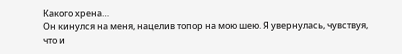Какого хрена…
Он кинулся на меня, нацелив топор на мою шею. Я увернулась, чувствуя, что и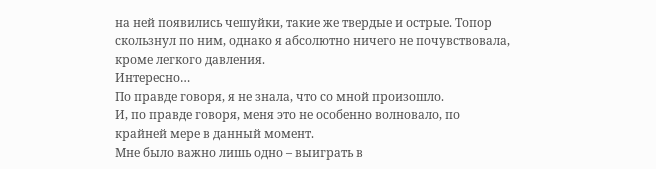на ней появились чешуйки, такие же твердые и острые. Топор скользнул по ним, однако я абсолютно ничего не почувствовала, кроме легкого давления.
Интересно…
По правде говоря, я не знала, что со мной произошло.
И, по правде говоря, меня это не особенно волновало, по крайней мере в данный момент.
Мне было важно лишь одно – выиграть в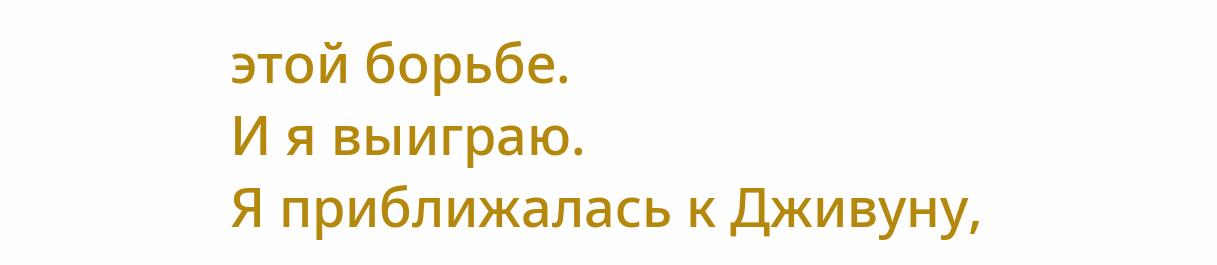этой борьбе.
И я выиграю.
Я приближалась к Дживуну,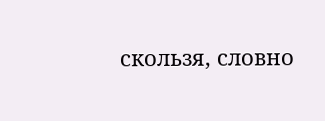скользя, словно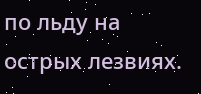по льду на острых лезвиях.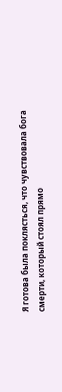Я готова была поклясться, что чувствовала бога смерти, который стоял прямо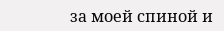за моей спиной и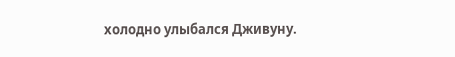холодно улыбался Дживуну.